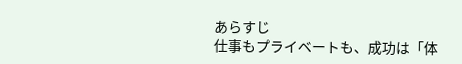あらすじ
仕事もプライベートも、成功は「体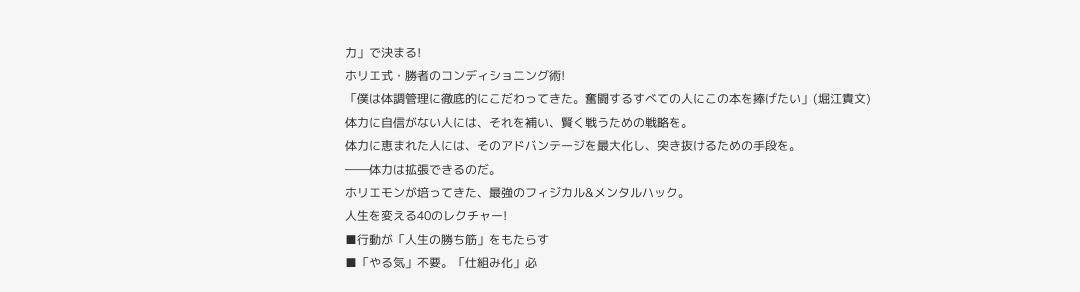力」で決まる!
ホリエ式・勝者のコンディショニング術!
「僕は体調管理に徹底的にこだわってきた。奮闘するすべての人にこの本を捧げたい」(堀江貴文)
体力に自信がない人には、それを補い、賢く戦うための戦略を。
体力に恵まれた人には、そのアドバンテージを最大化し、突き抜けるための手段を。
――体力は拡張できるのだ。
ホリエモンが培ってきた、最強のフィジカル&メンタルハック。
人生を変える40のレクチャー!
■行動が「人生の勝ち筋」をもたらす
■「やる気」不要。「仕組み化」必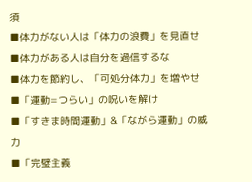須
■体力がない人は「体力の浪費」を見直せ
■体力がある人は自分を過信するな
■体力を節約し、「可処分体力」を増やせ
■「運動=つらい」の呪いを解け
■「すきま時間運動」&「ながら運動」の威力
■「完璧主義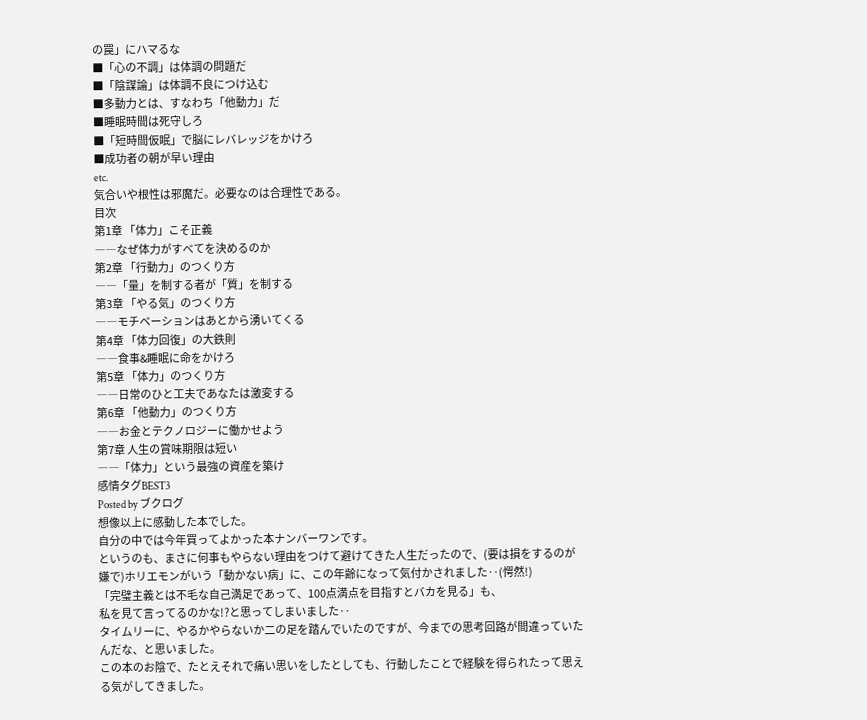の罠」にハマるな
■「心の不調」は体調の問題だ
■「陰謀論」は体調不良につけ込む
■多動力とは、すなわち「他動力」だ
■睡眠時間は死守しろ
■「短時間仮眠」で脳にレバレッジをかけろ
■成功者の朝が早い理由
etc.
気合いや根性は邪魔だ。必要なのは合理性である。
目次
第1章 「体力」こそ正義
――なぜ体力がすべてを決めるのか
第2章 「行動力」のつくり方
――「量」を制する者が「質」を制する
第3章 「やる気」のつくり方
――モチベーションはあとから湧いてくる
第4章 「体力回復」の大鉄則
――食事&睡眠に命をかけろ
第5章 「体力」のつくり方
――日常のひと工夫であなたは激変する
第6章 「他動力」のつくり方
――お金とテクノロジーに働かせよう
第7章 人生の賞味期限は短い
――「体力」という最強の資産を築け
感情タグBEST3
Posted by ブクログ
想像以上に感動した本でした。
自分の中では今年買ってよかった本ナンバーワンです。
というのも、まさに何事もやらない理由をつけて避けてきた人生だったので、(要は損をするのが嫌で)ホリエモンがいう「動かない病」に、この年齢になって気付かされました‥(愕然!)
「完璧主義とは不毛な自己満足であって、100点満点を目指すとバカを見る」も、
私を見て言ってるのかな!?と思ってしまいました‥
タイムリーに、やるかやらないか二の足を踏んでいたのですが、今までの思考回路が間違っていたんだな、と思いました。
この本のお陰で、たとえそれで痛い思いをしたとしても、行動したことで経験を得られたって思える気がしてきました。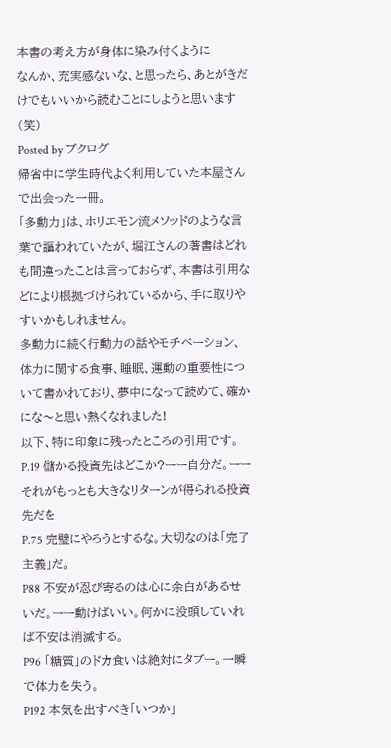本書の考え方が身体に染み付くように
なんか、充実感ないな、と思ったら、あとがきだけでもいいから読むことにしようと思います(笑)
Posted by ブクログ
帰省中に学生時代よく利用していた本屋さんで出会った一冊。
「多動力」は、ホリエモン流メソッドのような言葉で謳われていたが、堀江さんの著書はどれも間違ったことは言っておらず、本書は引用などにより根拠づけられているから、手に取りやすいかもしれません。
多動力に続く行動力の話やモチベーション、体力に関する食事、睡眠、運動の重要性について書かれており、夢中になって読めて、確かにな〜と思い熱くなれました!
以下、特に印象に残ったところの引用です。
P.19 儲かる投資先はどこか?ーー自分だ。ーーそれがもっとも大きなリターンが得られる投資先だを
P.75 完璧にやろうとするな。大切なのは「完了主義」だ。
P88 不安が忍び寄るのは心に余白があるせいだ。ーー動けばいい。何かに没頭していれば不安は消滅する。
P96 「糖質」のドカ食いは絶対にタブー。一瞬で体力を失う。
P192 本気を出すべき「いつか」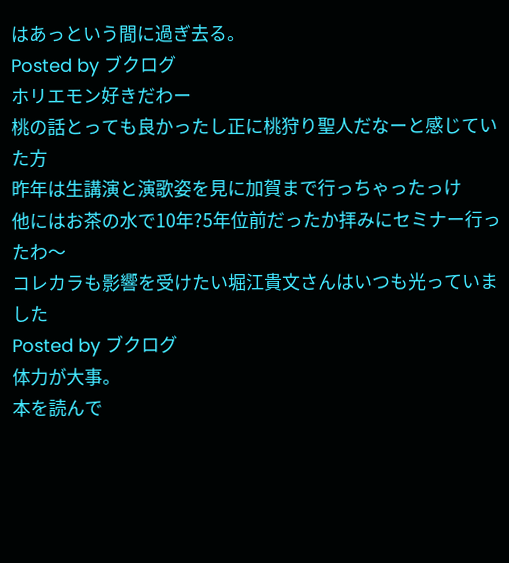はあっという間に過ぎ去る。
Posted by ブクログ
ホリエモン好きだわー
桃の話とっても良かったし正に桃狩り聖人だなーと感じていた方
昨年は生講演と演歌姿を見に加賀まで行っちゃったっけ
他にはお茶の水で10年?5年位前だったか拝みにセミナー行ったわ〜
コレカラも影響を受けたい堀江貴文さんはいつも光っていました
Posted by ブクログ
体力が大事。
本を読んで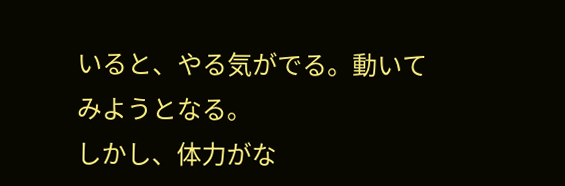いると、やる気がでる。動いてみようとなる。
しかし、体力がな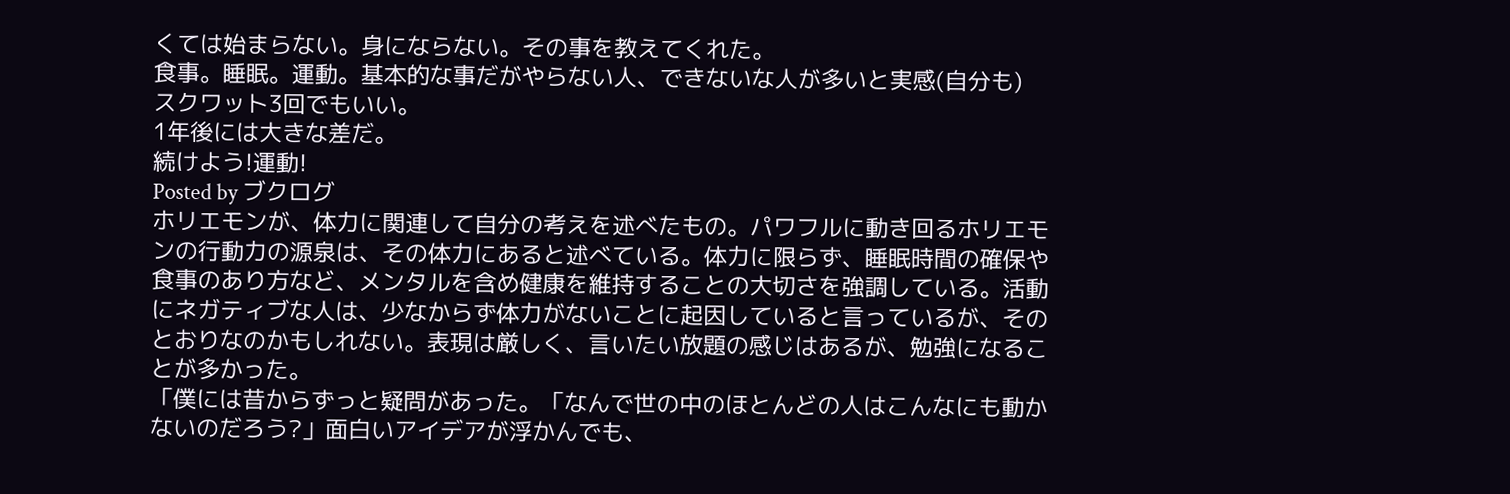くては始まらない。身にならない。その事を教えてくれた。
食事。睡眠。運動。基本的な事だがやらない人、できないな人が多いと実感(自分も)
スクワット3回でもいい。
1年後には大きな差だ。
続けよう!運動!
Posted by ブクログ
ホリエモンが、体力に関連して自分の考えを述べたもの。パワフルに動き回るホリエモンの行動力の源泉は、その体力にあると述べている。体力に限らず、睡眠時間の確保や食事のあり方など、メンタルを含め健康を維持することの大切さを強調している。活動にネガティブな人は、少なからず体力がないことに起因していると言っているが、そのとおりなのかもしれない。表現は厳しく、言いたい放題の感じはあるが、勉強になることが多かった。
「僕には昔からずっと疑問があった。「なんで世の中のほとんどの人はこんなにも動かないのだろう?」面白いアイデアが浮かんでも、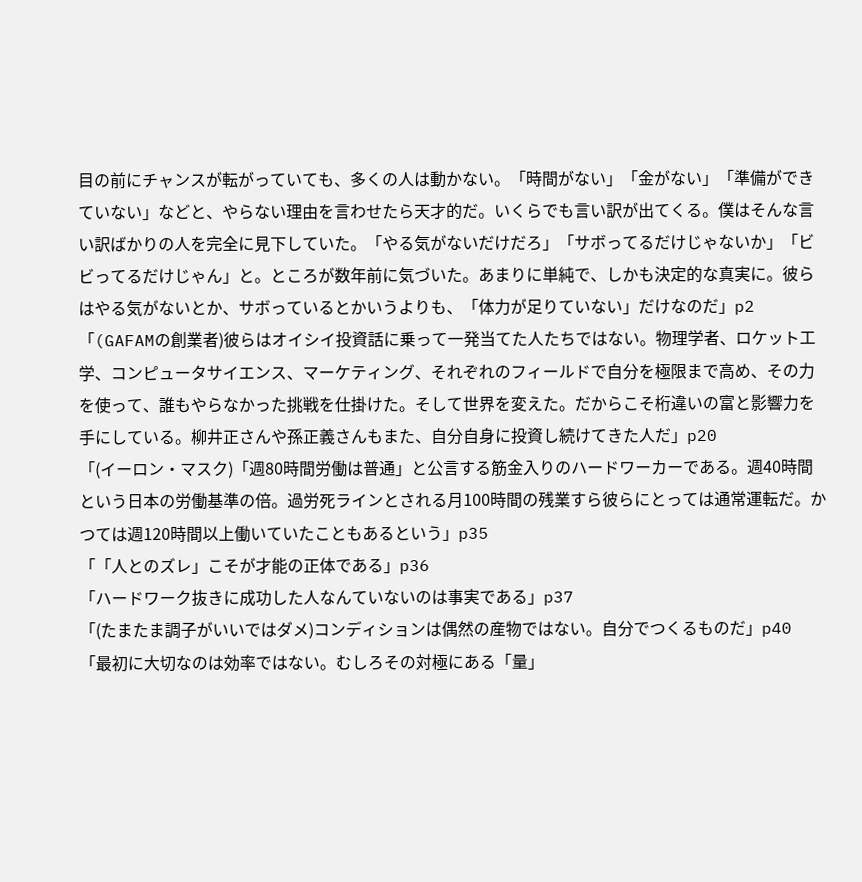目の前にチャンスが転がっていても、多くの人は動かない。「時間がない」「金がない」「準備ができていない」などと、やらない理由を言わせたら天才的だ。いくらでも言い訳が出てくる。僕はそんな言い訳ばかりの人を完全に見下していた。「やる気がないだけだろ」「サボってるだけじゃないか」「ビビってるだけじゃん」と。ところが数年前に気づいた。あまりに単純で、しかも決定的な真実に。彼らはやる気がないとか、サボっているとかいうよりも、「体力が足りていない」だけなのだ」p2
「(GAFAMの創業者)彼らはオイシイ投資話に乗って一発当てた人たちではない。物理学者、ロケット工学、コンピュータサイエンス、マーケティング、それぞれのフィールドで自分を極限まで高め、その力を使って、誰もやらなかった挑戦を仕掛けた。そして世界を変えた。だからこそ桁違いの富と影響力を手にしている。柳井正さんや孫正義さんもまた、自分自身に投資し続けてきた人だ」p20
「(イーロン・マスク)「週80時間労働は普通」と公言する筋金入りのハードワーカーである。週40時間という日本の労働基準の倍。過労死ラインとされる月100時間の残業すら彼らにとっては通常運転だ。かつては週120時間以上働いていたこともあるという」p35
「「人とのズレ」こそが才能の正体である」p36
「ハードワーク抜きに成功した人なんていないのは事実である」p37
「(たまたま調子がいいではダメ)コンディションは偶然の産物ではない。自分でつくるものだ」p40
「最初に大切なのは効率ではない。むしろその対極にある「量」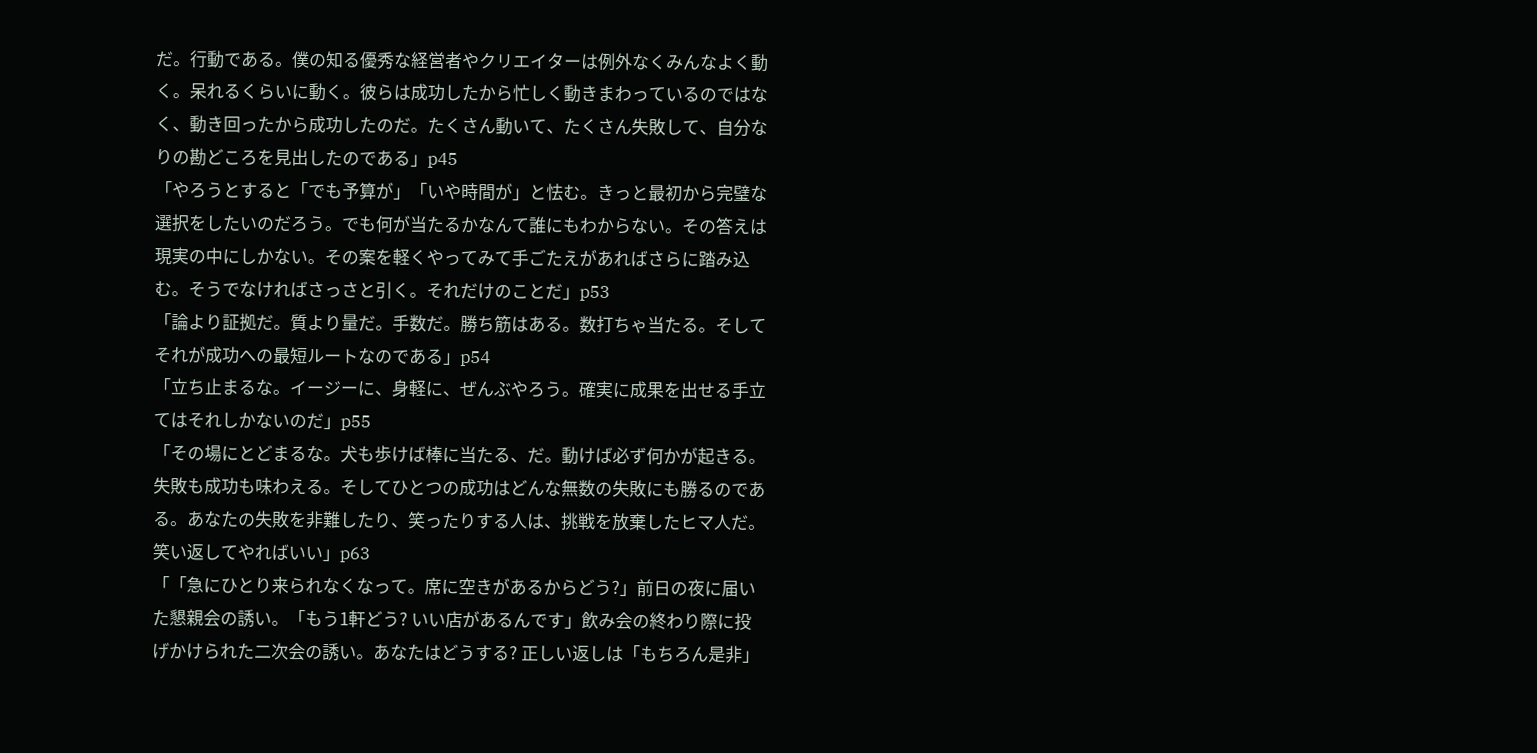だ。行動である。僕の知る優秀な経営者やクリエイターは例外なくみんなよく動く。呆れるくらいに動く。彼らは成功したから忙しく動きまわっているのではなく、動き回ったから成功したのだ。たくさん動いて、たくさん失敗して、自分なりの勘どころを見出したのである」p45
「やろうとすると「でも予算が」「いや時間が」と怯む。きっと最初から完璧な選択をしたいのだろう。でも何が当たるかなんて誰にもわからない。その答えは現実の中にしかない。その案を軽くやってみて手ごたえがあればさらに踏み込む。そうでなければさっさと引く。それだけのことだ」p53
「論より証拠だ。質より量だ。手数だ。勝ち筋はある。数打ちゃ当たる。そしてそれが成功への最短ルートなのである」p54
「立ち止まるな。イージーに、身軽に、ぜんぶやろう。確実に成果を出せる手立てはそれしかないのだ」p55
「その場にとどまるな。犬も歩けば棒に当たる、だ。動けば必ず何かが起きる。失敗も成功も味わえる。そしてひとつの成功はどんな無数の失敗にも勝るのである。あなたの失敗を非難したり、笑ったりする人は、挑戦を放棄したヒマ人だ。笑い返してやればいい」p63
「「急にひとり来られなくなって。席に空きがあるからどう?」前日の夜に届いた懇親会の誘い。「もう1軒どう? いい店があるんです」飲み会の終わり際に投げかけられた二次会の誘い。あなたはどうする? 正しい返しは「もちろん是非」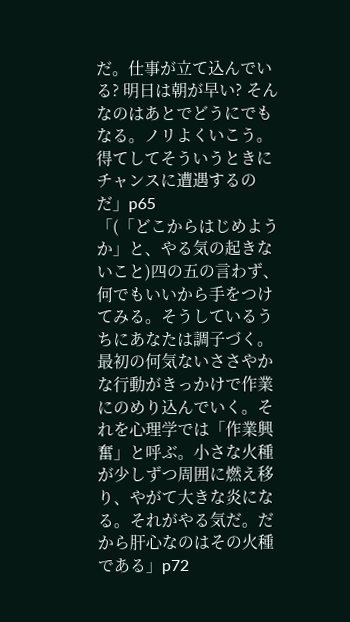だ。仕事が立て込んでいる? 明日は朝が早い? そんなのはあとでどうにでもなる。ノリよくいこう。得てしてそういうときにチャンスに遭遇するのだ」p65
「(「どこからはじめようか」と、やる気の起きないこと)四の五の言わず、何でもいいから手をつけてみる。そうしているうちにあなたは調子づく。最初の何気ないささやかな行動がきっかけで作業にのめり込んでいく。それを心理学では「作業興奮」と呼ぶ。小さな火種が少しずつ周囲に燃え移り、やがて大きな炎になる。それがやる気だ。だから肝心なのはその火種である」p72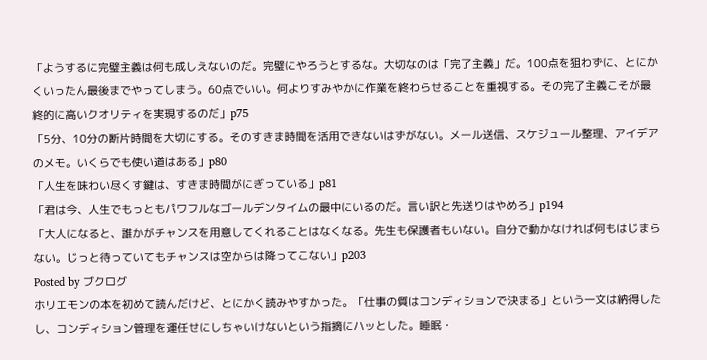「ようするに完璧主義は何も成しえないのだ。完璧にやろうとするな。大切なのは「完了主義」だ。100点を狙わずに、とにかくいったん最後までやってしまう。60点でいい。何よりすみやかに作業を終わらせることを重視する。その完了主義こそが最終的に高いクオリティを実現するのだ」p75
「5分、10分の断片時間を大切にする。そのすきま時間を活用できないはずがない。メール送信、スケジュール整理、アイデアのメモ。いくらでも使い道はある」p80
「人生を味わい尽くす鍵は、すきま時間がにぎっている」p81
「君は今、人生でもっともパワフルなゴールデンタイムの最中にいるのだ。言い訳と先送りはやめろ」p194
「大人になると、誰かがチャンスを用意してくれることはなくなる。先生も保護者もいない。自分で動かなければ何もはじまらない。じっと待っていてもチャンスは空からは降ってこない」p203
Posted by ブクログ
ホリエモンの本を初めて読んだけど、とにかく読みやすかった。「仕事の質はコンディションで決まる」という一文は納得したし、コンディション管理を運任せにしちゃいけないという指摘にハッとした。睡眠・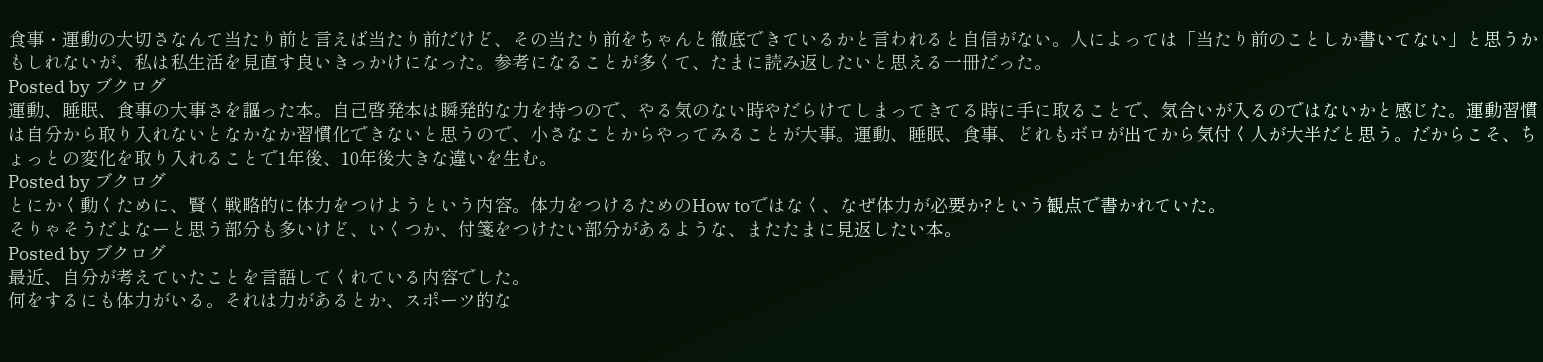食事・運動の大切さなんて当たり前と言えば当たり前だけど、その当たり前をちゃんと徹底できているかと言われると自信がない。人によっては「当たり前のことしか書いてない」と思うかもしれないが、私は私生活を見直す良いきっかけになった。参考になることが多くて、たまに読み返したいと思える一冊だった。
Posted by ブクログ
運動、睡眠、食事の大事さを謳った本。自己啓発本は瞬発的な力を持つので、やる気のない時やだらけてしまってきてる時に手に取ることで、気合いが入るのではないかと感じた。運動習慣は自分から取り入れないとなかなか習慣化できないと思うので、小さなことからやってみることが大事。運動、睡眠、食事、どれもボロが出てから気付く人が大半だと思う。だからこそ、ちょっとの変化を取り入れることで1年後、10年後大きな違いを生む。
Posted by ブクログ
とにかく動くために、賢く戦略的に体力をつけようという内容。体力をつけるためのHow toではなく、なぜ体力が必要か?という観点で書かれていた。
そりゃそうだよなーと思う部分も多いけど、いくつか、付箋をつけたい部分があるような、またたまに見返したい本。
Posted by ブクログ
最近、自分が考えていたことを言語してくれている内容でした。
何をするにも体力がいる。それは力があるとか、スポーツ的な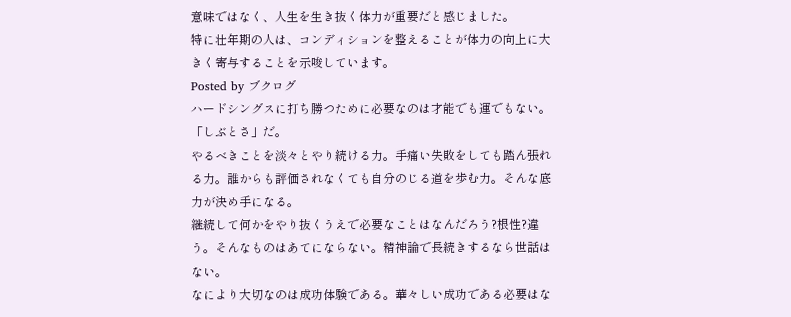意味ではなく、人生を生き抜く体力が重要だと感じました。
特に壮年期の人は、コンディションを整えることが体力の向上に大きく寄与することを示唆しています。
Posted by ブクログ
ハードシングスに打ち勝つために必要なのは才能でも運でもない。「しぶとさ」だ。
やるべきことを淡々とやり続ける力。手痛い失敗をしても踏ん張れる力。誰からも評価されなくても自分のじる道を歩む力。そんな底力が決め手になる。
継続して何かをやり抜くうえで必要なことはなんだろう?根性?違う。そんなものはあてにならない。精神論で長続きするなら世話はない。
なにより大切なのは成功体験である。華々しい成功である必要はな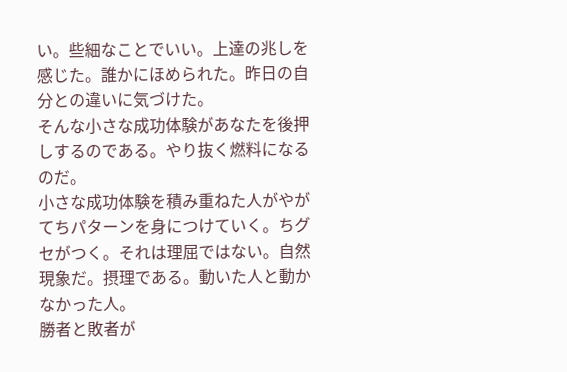い。些細なことでいい。上達の兆しを感じた。誰かにほめられた。昨日の自分との違いに気づけた。
そんな小さな成功体験があなたを後押しするのである。やり抜く燃料になるのだ。
小さな成功体験を積み重ねた人がやがてちパターンを身につけていく。ちグセがつく。それは理屈ではない。自然現象だ。摂理である。動いた人と動かなかった人。
勝者と敗者が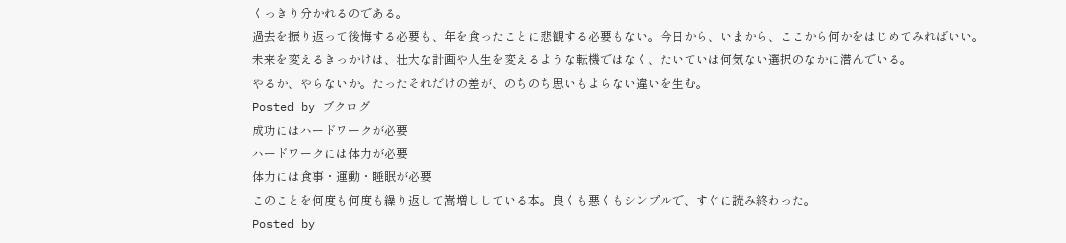くっきり分かれるのである。
過去を振り返って後悔する必要も、年を食ったことに悲観する必要もない。今日から、いまから、ここから何かをはじめてみればいい。
未来を変えるきっかけは、壮大な計画や人生を変えるような転機ではなく、たいていは何気ない選択のなかに潜んでいる。
やるか、やらないか。たったそれだけの差が、のちのち思いもよらない違いを生む。
Posted by ブクログ
成功にはハードワークが必要
ハードワークには体力が必要
体力には食事・運動・睡眠が必要
このことを何度も何度も繰り返して嵩増ししている本。良くも悪くもシンプルで、すぐに読み終わった。
Posted by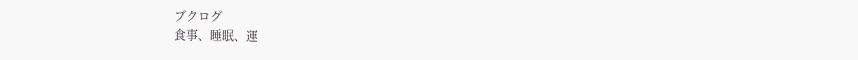ブクログ
食事、睡眠、運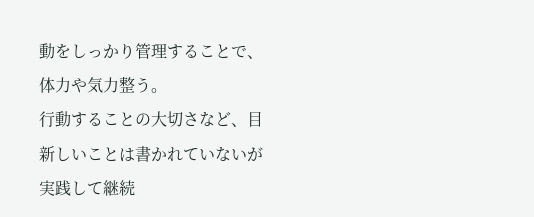動をしっかり管理することで、体力や気力整う。
行動することの大切さなど、目新しいことは書かれていないが実践して継続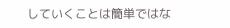していくことは簡単ではな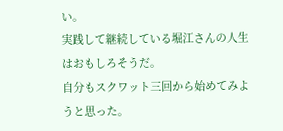い。
実践して継続している堀江さんの人生はおもしろそうだ。
自分もスクワット三回から始めてみようと思った。